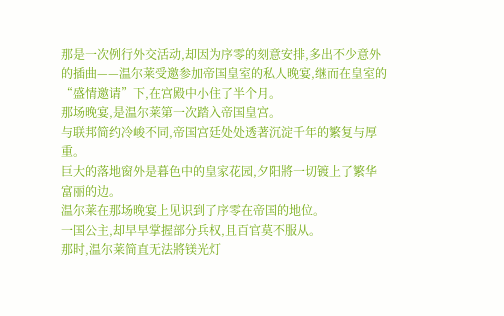那是一次例行外交活动,却因为序零的刻意安排,多出不少意外的插曲——温尔莱受邀参加帝国皇室的私人晚宴,继而在皇室的“盛情邀请”下,在宫殿中小住了半个月。
那场晚宴,是温尔莱第一次踏入帝国皇宫。
与联邦简约冷峻不同,帝国宫廷处处透著沉淀千年的繁复与厚重。
巨大的落地窗外是暮色中的皇家花园,夕阳將一切镀上了繁华富丽的边。
温尔莱在那场晚宴上见识到了序零在帝国的地位。
一国公主,却早早掌握部分兵权,且百官莫不服从。
那时,温尔莱简直无法將镁光灯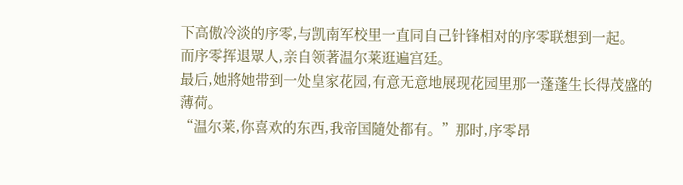下高傲冷淡的序零,与凯南军校里一直同自己针锋相对的序零联想到一起。
而序零挥退眾人,亲自领著温尔莱逛遍宫廷。
最后,她將她带到一处皇家花园,有意无意地展现花园里那一蓬蓬生长得茂盛的薄荷。
“温尔莱,你喜欢的东西,我帝国隨处都有。”那时,序零昂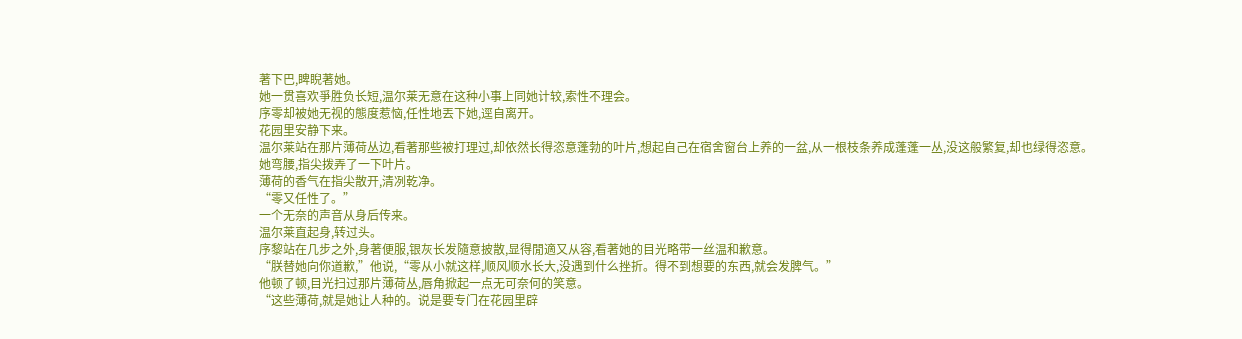著下巴,睥睨著她。
她一贯喜欢爭胜负长短,温尔莱无意在这种小事上同她计较,索性不理会。
序零却被她无视的態度惹恼,任性地丟下她,逕自离开。
花园里安静下来。
温尔莱站在那片薄荷丛边,看著那些被打理过,却依然长得恣意蓬勃的叶片,想起自己在宿舍窗台上养的一盆,从一根枝条养成蓬蓬一丛,没这般繁复,却也绿得恣意。
她弯腰,指尖拨弄了一下叶片。
薄荷的香气在指尖散开,清冽乾净。
“零又任性了。”
一个无奈的声音从身后传来。
温尔莱直起身,转过头。
序黎站在几步之外,身著便服,银灰长发隨意披散,显得閒適又从容,看著她的目光略带一丝温和歉意。
“朕替她向你道歉,”他说,“零从小就这样,顺风顺水长大,没遇到什么挫折。得不到想要的东西,就会发脾气。”
他顿了顿,目光扫过那片薄荷丛,唇角掀起一点无可奈何的笑意。
“这些薄荷,就是她让人种的。说是要专门在花园里辟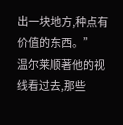出一块地方,种点有价值的东西。”
温尔莱顺著他的视线看过去,那些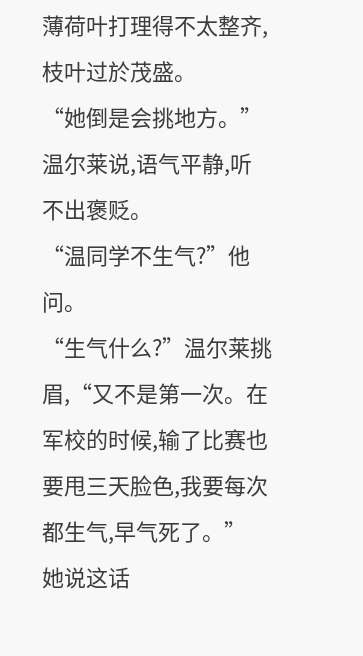薄荷叶打理得不太整齐,枝叶过於茂盛。
“她倒是会挑地方。”温尔莱说,语气平静,听不出褒贬。
“温同学不生气?”他问。
“生气什么?”温尔莱挑眉,“又不是第一次。在军校的时候,输了比赛也要甩三天脸色,我要每次都生气,早气死了。”
她说这话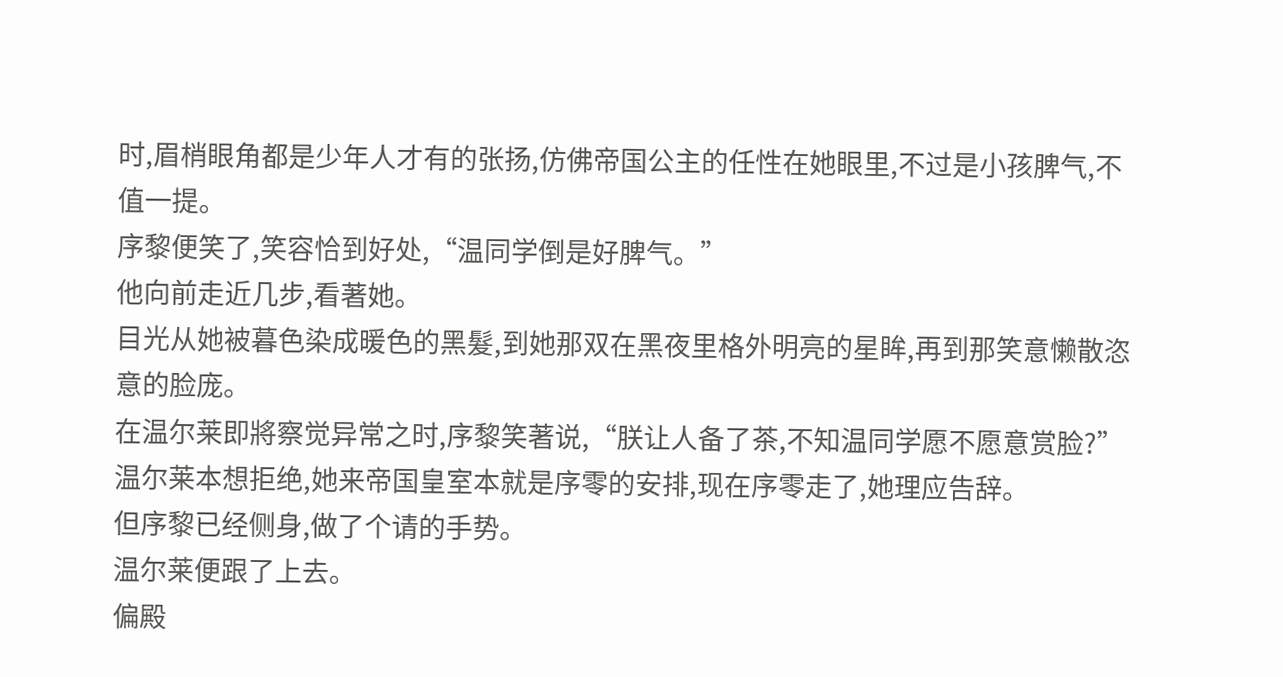时,眉梢眼角都是少年人才有的张扬,仿佛帝国公主的任性在她眼里,不过是小孩脾气,不值一提。
序黎便笑了,笑容恰到好处,“温同学倒是好脾气。”
他向前走近几步,看著她。
目光从她被暮色染成暖色的黑髮,到她那双在黑夜里格外明亮的星眸,再到那笑意懒散恣意的脸庞。
在温尔莱即將察觉异常之时,序黎笑著说,“朕让人备了茶,不知温同学愿不愿意赏脸?”
温尔莱本想拒绝,她来帝国皇室本就是序零的安排,现在序零走了,她理应告辞。
但序黎已经侧身,做了个请的手势。
温尔莱便跟了上去。
偏殿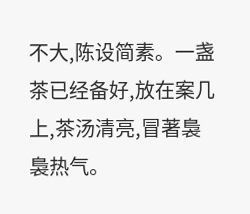不大,陈设简素。一盏茶已经备好,放在案几上,茶汤清亮,冒著裊裊热气。